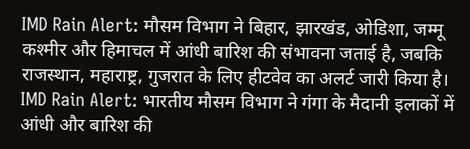IMD Rain Alert: मौसम विभाग ने बिहार, झारखंड, ओडिशा, जम्मू कश्मीर और हिमाचल में आंधी बारिश की संभावना जताई है, जबकि राजस्थान, महाराष्ट्र, गुजरात के लिए हीटवेव का अलर्ट जारी किया है।
IMD Rain Alert: भारतीय मौसम विभाग ने गंगा के मैदानी इलाकों में आंधी और बारिश की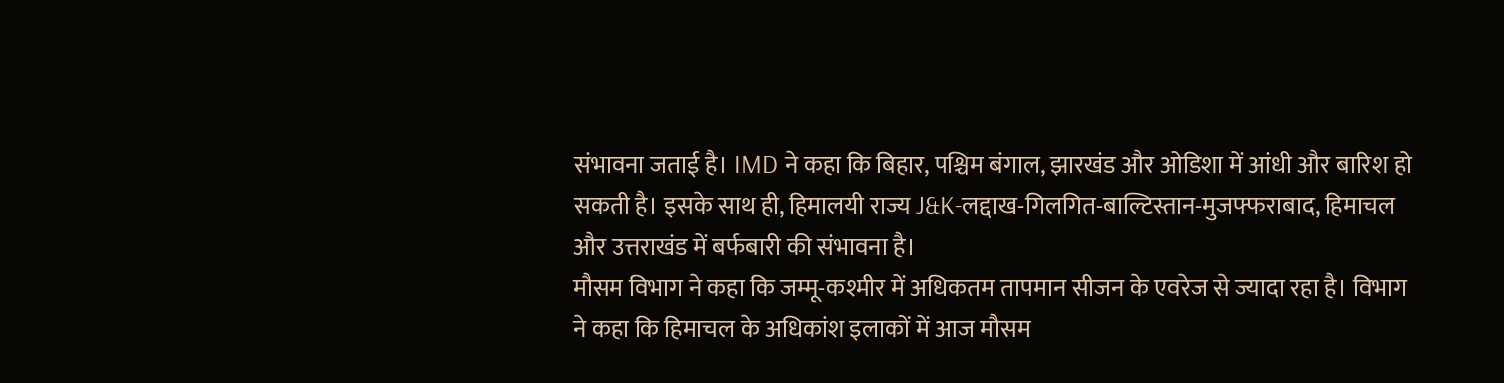संभावना जताई है। IMD ने कहा कि बिहार, पश्चिम बंगाल, झारखंड और ओडिशा में आंधी और बारिश हो सकती है। इसके साथ ही, हिमालयी राज्य J&K-लद्दाख-गिलगित-बाल्टिस्तान-मुजफ्फराबाद, हिमाचल और उत्तराखंड में बर्फबारी की संभावना है।
मौसम विभाग ने कहा कि जम्मू-कश्मीर में अधिकतम तापमान सीजन के एवरेज से ज्यादा रहा है। विभाग ने कहा कि हिमाचल के अधिकांश इलाकों में आज मौसम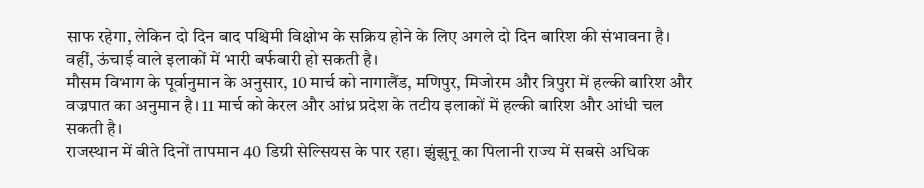साफ रहेगा, लेकिन दो दिन बाद पश्चिमी विक्षोभ के सक्रिय होने के लिए अगले दो दिन बारिश की संभावना है। वहीं, ऊंचाई वाले इलाकों में भारी बर्फबारी हो सकती है।
मौसम विभाग के पूर्वानुमान के अनुसार, 10 मार्च को नागालैंड, मणिपुर, मिजोरम और त्रिपुरा में हल्की बारिश और वज्रपात का अनुमान है। 11 मार्च को केरल और आंध्र प्रदेश के तटीय इलाकों में हल्की बारिश और आंधी चल सकती है।
राजस्थान में बीते दिनों तापमान 40 डिग्री सेल्सियस के पार रहा। झुंझुनू का पिलानी राज्य में सबसे अधिक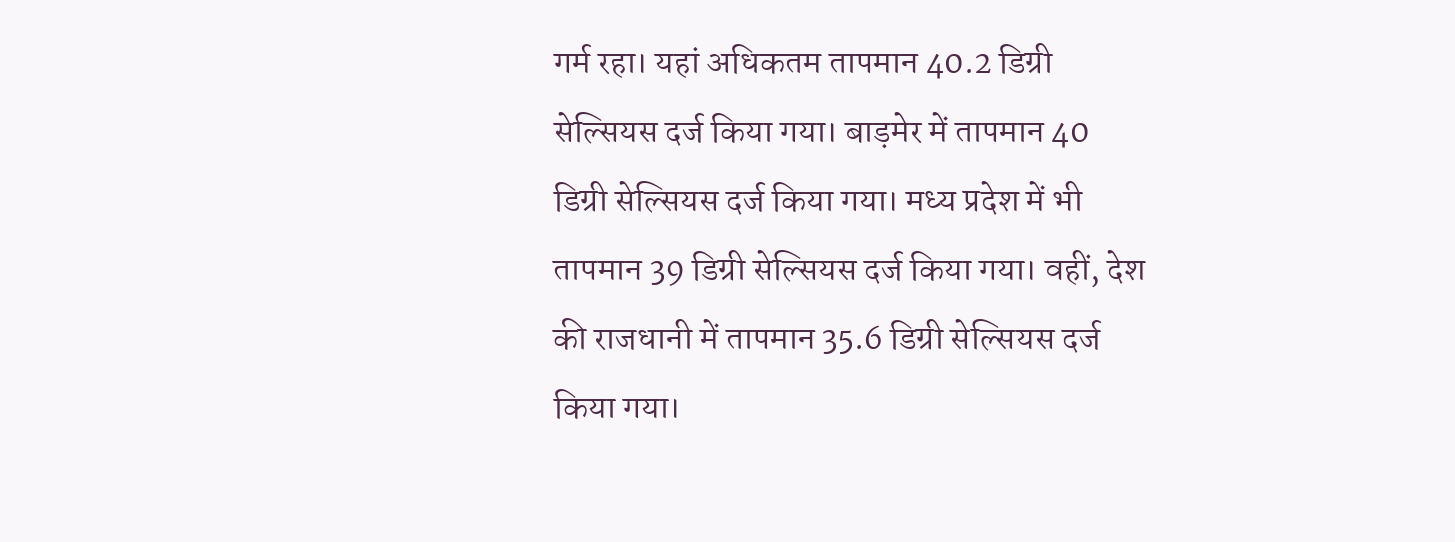गर्म रहा। यहां अधिकतम तापमान 40.2 डिग्री सेल्सियस दर्ज किया गया। बाड़मेर में तापमान 40 डिग्री सेल्सियस दर्ज किया गया। मध्य प्रदेश में भी तापमान 39 डिग्री सेल्सियस दर्ज किया गया। वहीं, देश की राजधानी में तापमान 35.6 डिग्री सेल्सियस दर्ज किया गया।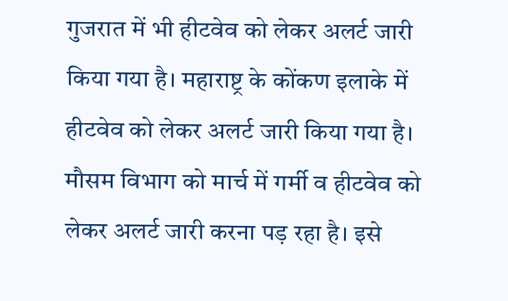गुजरात में भी हीटवेव को लेकर अलर्ट जारी किया गया है। महाराष्ट्र के कोंकण इलाके में हीटवेव को लेकर अलर्ट जारी किया गया है।
मौसम विभाग को मार्च में गर्मी व हीटवेव को लेकर अलर्ट जारी करना पड़ रहा है। इसे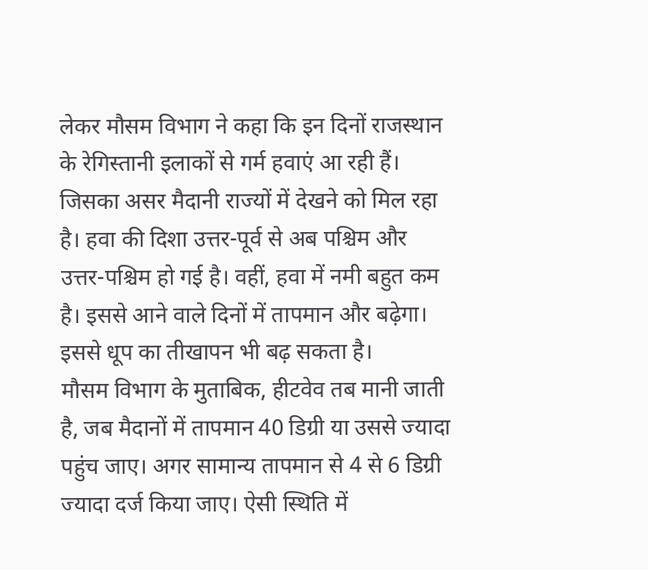लेकर मौसम विभाग ने कहा कि इन दिनों राजस्थान के रेगिस्तानी इलाकों से गर्म हवाएं आ रही हैं। जिसका असर मैदानी राज्यों में देखने को मिल रहा है। हवा की दिशा उत्तर-पूर्व से अब पश्चिम और उत्तर-पश्चिम हो गई है। वहीं, हवा में नमी बहुत कम है। इससे आने वाले दिनों में तापमान और बढ़ेगा। इससे धूप का तीखापन भी बढ़ सकता है।
मौसम विभाग के मुताबिक, हीटवेव तब मानी जाती है, जब मैदानों में तापमान 40 डिग्री या उससे ज्यादा पहुंच जाए। अगर सामान्य तापमान से 4 से 6 डिग्री ज्यादा दर्ज किया जाए। ऐसी स्थिति में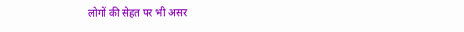लोगों की सेहत पर भी असर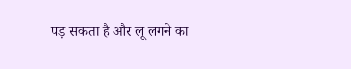पड़ सकता है और लू लगने का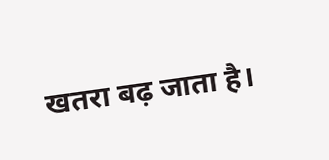खतरा बढ़ जाता है।